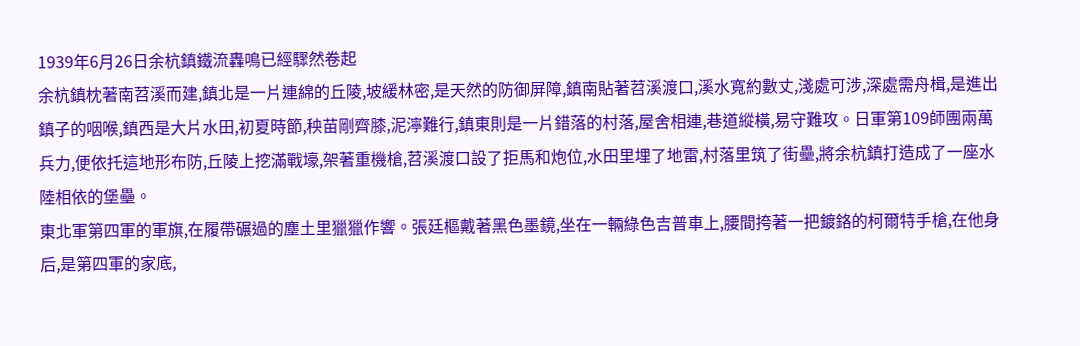1939年6月26日余杭鎮鐵流轟鳴已經驟然卷起
余杭鎮枕著南苕溪而建,鎮北是一片連綿的丘陵,坡緩林密,是天然的防御屏障,鎮南貼著苕溪渡口,溪水寬約數丈,淺處可涉,深處需舟楫,是進出鎮子的咽喉,鎮西是大片水田,初夏時節,秧苗剛齊膝,泥濘難行,鎮東則是一片錯落的村落,屋舍相連,巷道縱橫,易守難攻。日軍第109師團兩萬兵力,便依托這地形布防,丘陵上挖滿戰壕,架著重機槍,苕溪渡口設了拒馬和炮位,水田里埋了地雷,村落里筑了街壘,將余杭鎮打造成了一座水陸相依的堡壘。
東北軍第四軍的軍旗,在履帶碾過的塵土里獵獵作響。張廷樞戴著黑色墨鏡,坐在一輛綠色吉普車上,腰間挎著一把鍍鉻的柯爾特手槍,在他身后,是第四軍的家底,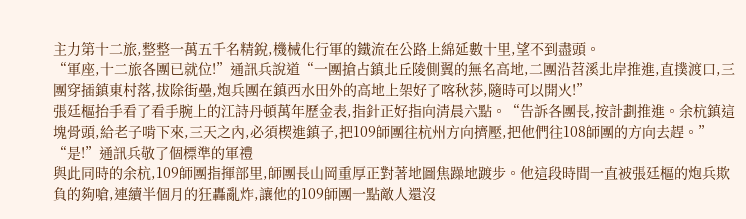主力第十二旅,整整一萬五千名精銳,機械化行軍的鐵流在公路上綿延數十里,望不到盡頭。
“軍座,十二旅各團已就位!”通訊兵說道“一團搶占鎮北丘陵側翼的無名高地,二團沿苕溪北岸推進,直撲渡口,三團穿插鎮東村落,拔除街壘,炮兵團在鎮西水田外的高地上架好了喀秋莎,隨時可以開火!”
張廷樞抬手看了看手腕上的江詩丹頓萬年歷金表,指針正好指向清晨六點。“告訴各團長,按計劃推進。余杭鎮這塊骨頭,給老子啃下來,三天之內,必須楔進鎮子,把109師團往杭州方向擠壓,把他們往108師團的方向去趕。”
“是!”通訊兵敬了個標準的軍禮
與此同時的余杭,109師團指揮部里,師團長山岡重厚正對著地圖焦躁地踱步。他這段時間一直被張廷樞的炮兵欺負的夠嗆,連續半個月的狂轟亂炸,讓他的109師團一點敵人還沒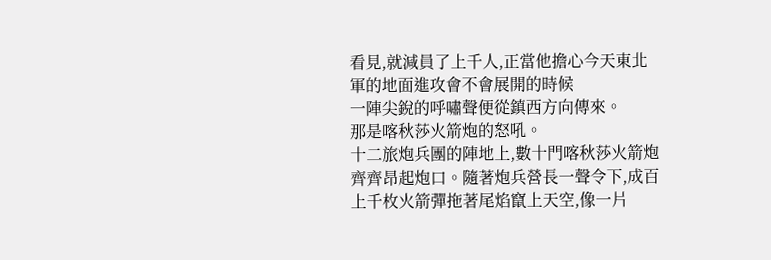看見,就減員了上千人,正當他擔心今天東北軍的地面進攻會不會展開的時候
一陣尖銳的呼嘯聲便從鎮西方向傳來。
那是喀秋莎火箭炮的怒吼。
十二旅炮兵團的陣地上,數十門喀秋莎火箭炮齊齊昂起炮口。隨著炮兵營長一聲令下,成百上千枚火箭彈拖著尾焰竄上天空,像一片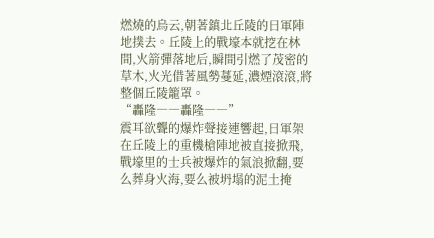燃燒的烏云,朝著鎮北丘陵的日軍陣地撲去。丘陵上的戰壕本就挖在林間,火箭彈落地后,瞬間引燃了茂密的草木,火光借著風勢蔓延,濃煙滾滾,將整個丘陵籠罩。
“轟隆――轟隆――”
震耳欲聾的爆炸聲接連響起,日軍架在丘陵上的重機槍陣地被直接掀飛,戰壕里的士兵被爆炸的氣浪掀翻,要么葬身火海,要么被坍塌的泥土掩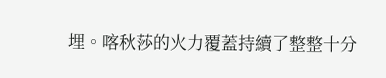埋。喀秋莎的火力覆蓋持續了整整十分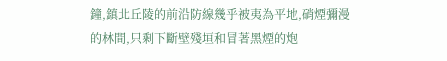鐘,鎮北丘陵的前沿防線幾乎被夷為平地,硝煙彌漫的林間,只剩下斷壁殘垣和冒著黑煙的炮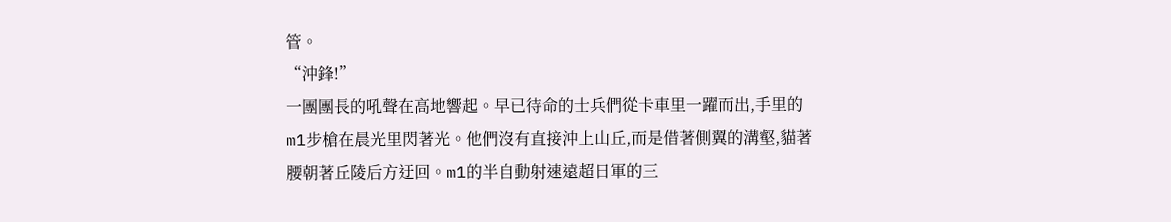管。
“沖鋒!”
一團團長的吼聲在高地響起。早已待命的士兵們從卡車里一躍而出,手里的m1步槍在晨光里閃著光。他們沒有直接沖上山丘,而是借著側翼的溝壑,貓著腰朝著丘陵后方迂回。m1的半自動射速遠超日軍的三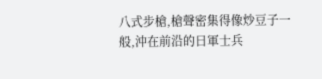八式步槍,槍聲密集得像炒豆子一般,沖在前沿的日軍士兵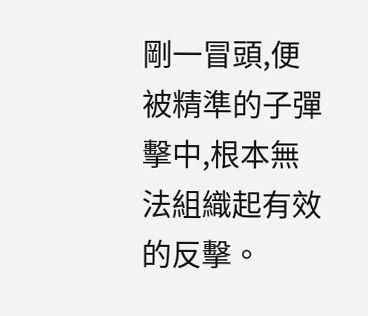剛一冒頭,便被精準的子彈擊中,根本無法組織起有效的反擊。